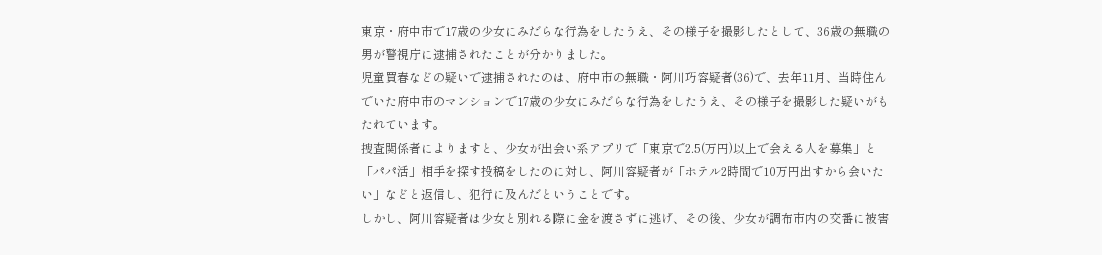東京・府中市で17歳の少女にみだらな行為をしたうえ、その様子を撮影したとして、36歳の無職の男が警視庁に逮捕されたことが分かりました。
児童買春などの疑いで逮捕されたのは、府中市の無職・阿川巧容疑者(36)で、去年11月、当時住んでいた府中市のマンションで17歳の少女にみだらな行為をしたうえ、その様子を撮影した疑いがもたれています。
捜査関係者によりますと、少女が出会い系アプリで「東京で2.5(万円)以上で会える人を募集」と「パパ活」相手を探す投稿をしたのに対し、阿川容疑者が「ホテル2時間で10万円出すから会いたい」などと返信し、犯行に及んだということです。
しかし、阿川容疑者は少女と別れる際に金を渡さずに逃げ、その後、少女が調布市内の交番に被害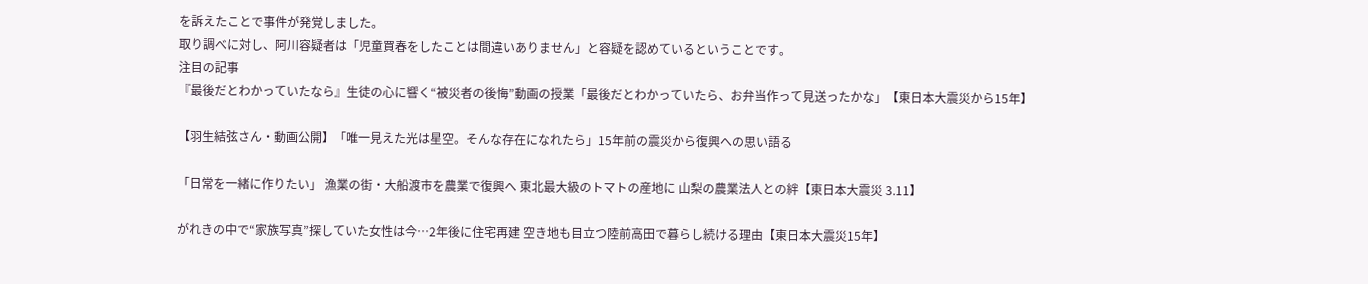を訴えたことで事件が発覚しました。
取り調べに対し、阿川容疑者は「児童買春をしたことは間違いありません」と容疑を認めているということです。
注目の記事
『最後だとわかっていたなら』生徒の心に響く“被災者の後悔”動画の授業「最後だとわかっていたら、お弁当作って見送ったかな」【東日本大震災から15年】

【羽生結弦さん・動画公開】「唯一見えた光は星空。そんな存在になれたら」15年前の震災から復興への思い語る

「日常を一緒に作りたい」 漁業の街・大船渡市を農業で復興へ 東北最大級のトマトの産地に 山梨の農業法人との絆【東日本大震災 3.11】

がれきの中で“家族写真”探していた女性は今…2年後に住宅再建 空き地も目立つ陸前高田で暮らし続ける理由【東日本大震災15年】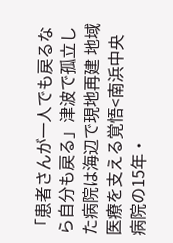「患者さんが一人でも戻るなら自分も戻る」津波で孤立した病院は海辺で現地再建 地域医療を支える覚悟<南浜中央病院の15年・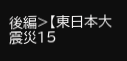後編>【東日本大震災15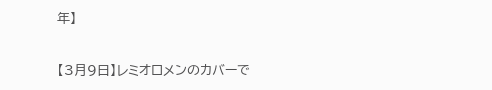年】

【3月9日】レミオロメンのカバーで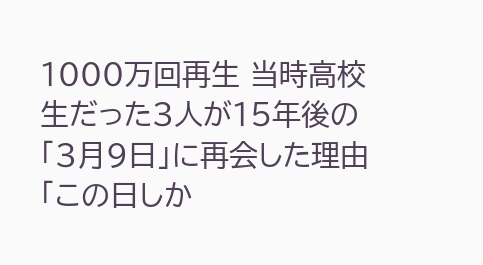1000万回再生 当時高校生だった3人が15年後の「3月9日」に再会した理由「この日しか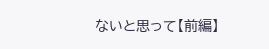ないと思って【前編】